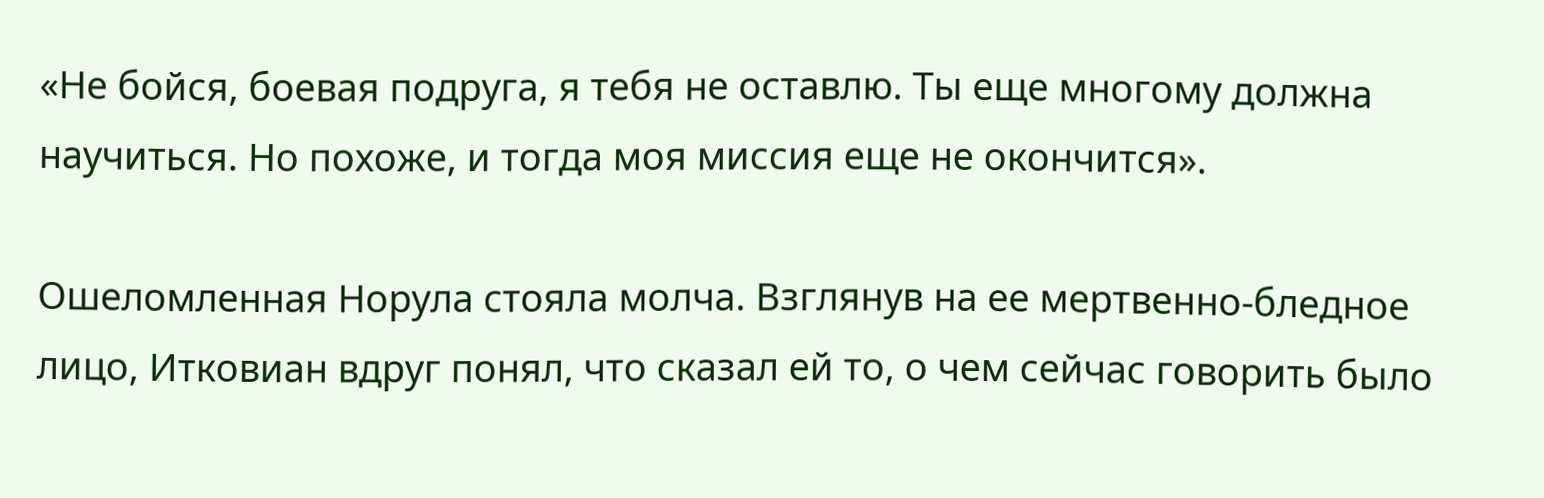«Не бойся, боевая подруга, я тебя не оставлю. Ты еще многому должна научиться. Но похоже, и тогда моя миссия еще не окончится».

Ошеломленная Норула стояла молча. Взглянув на ее мертвенно-бледное лицо, Итковиан вдруг понял, что сказал ей то, о чем сейчас говорить было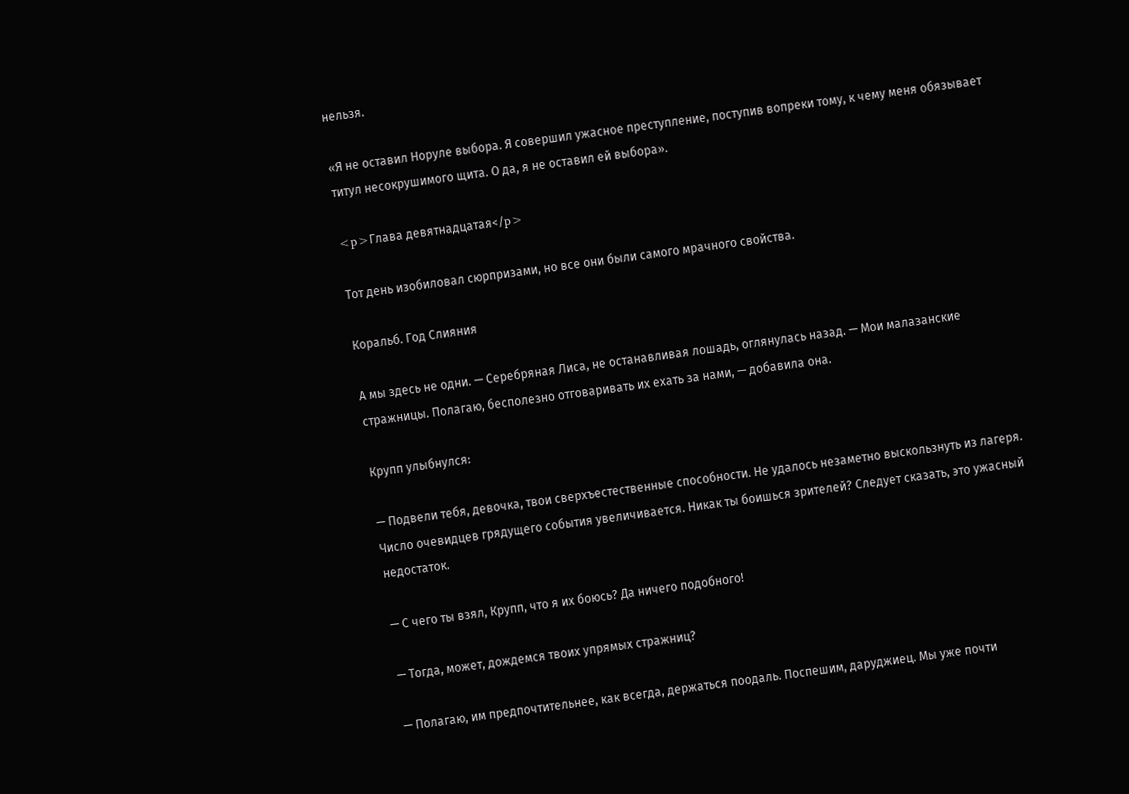нельзя.

«Я не оставил Норуле выбора. Я совершил ужасное преступление, поступив вопреки тому, к чему меня обязывает титул несокрушимого щита. О да, я не оставил ей выбора».

<p>Глава девятнадцатая</p>

Тот день изобиловал сюрпризами, но все они были самого мрачного свойства.

Коральб. Год Слияния

А мы здесь не одни. — Серебряная Лиса, не останавливая лошадь, оглянулась назад. — Мои малазанские стражницы. Полагаю, бесполезно отговаривать их ехать за нами, — добавила она.

Крупп улыбнулся:

— Подвели тебя, девочка, твои сверхъестественные способности. Не удалось незаметно выскользнуть из лагеря. Число очевидцев грядущего события увеличивается. Никак ты боишься зрителей? Следует сказать, это ужасный недостаток.

— С чего ты взял, Крупп, что я их боюсь? Да ничего подобного!

— Тогда, может, дождемся твоих упрямых стражниц?

— Полагаю, им предпочтительнее, как всегда, держаться поодаль. Поспешим, даруджиец. Мы уже почти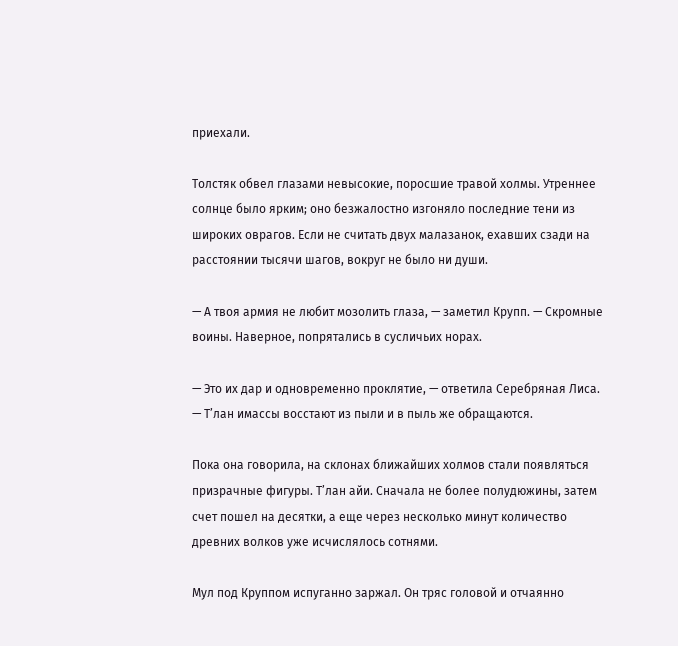приехали.

Толстяк обвел глазами невысокие, поросшие травой холмы. Утреннее солнце было ярким; оно безжалостно изгоняло последние тени из широких оврагов. Если не считать двух малазанок, ехавших сзади на расстоянии тысячи шагов, вокруг не было ни души.

— А твоя армия не любит мозолить глаза, — заметил Крупп. — Скромные воины. Наверное, попрятались в сусличьих норах.

— Это их дар и одновременно проклятие, — ответила Серебряная Лиса. — Т’лан имассы восстают из пыли и в пыль же обращаются.

Пока она говорила, на склонах ближайших холмов стали появляться призрачные фигуры. Т’лан айи. Сначала не более полудюжины, затем счет пошел на десятки, а еще через несколько минут количество древних волков уже исчислялось сотнями.

Мул под Круппом испуганно заржал. Он тряс головой и отчаянно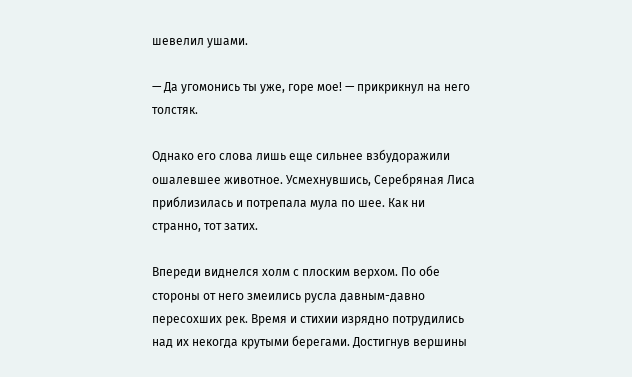шевелил ушами.

— Да угомонись ты уже, горе мое! — прикрикнул на него толстяк.

Однако его слова лишь еще сильнее взбудоражили ошалевшее животное. Усмехнувшись, Серебряная Лиса приблизилась и потрепала мула по шее. Как ни странно, тот затих.

Впереди виднелся холм с плоским верхом. По обе стороны от него змеились русла давным-давно пересохших рек. Время и стихии изрядно потрудились над их некогда крутыми берегами. Достигнув вершины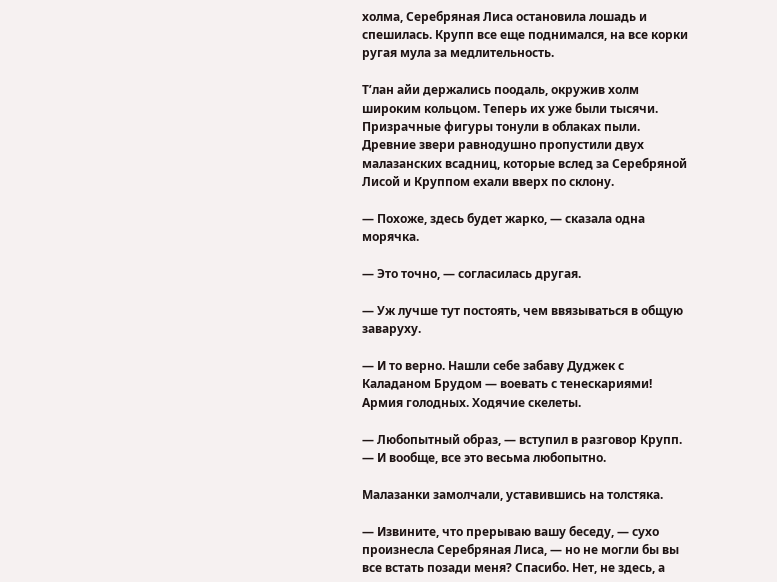холма, Серебряная Лиса остановила лошадь и спешилась. Крупп все еще поднимался, на все корки ругая мула за медлительность.

Т’лан айи держались поодаль, окружив холм широким кольцом. Теперь их уже были тысячи. Призрачные фигуры тонули в облаках пыли. Древние звери равнодушно пропустили двух малазанских всадниц, которые вслед за Серебряной Лисой и Круппом ехали вверх по склону.

— Похоже, здесь будет жарко, — сказала одна морячка.

— Это точно, — согласилась другая.

— Уж лучше тут постоять, чем ввязываться в общую заваруху.

— И то верно. Нашли себе забаву Дуджек с Каладаном Брудом — воевать с тенескариями! Армия голодных. Ходячие скелеты.

— Любопытный образ, — вступил в разговор Крупп. — И вообще, все это весьма любопытно.

Малазанки замолчали, уставившись на толстяка.

— Извините, что прерываю вашу беседу, — сухо произнесла Серебряная Лиса, — но не могли бы вы все встать позади меня? Спасибо. Нет, не здесь, а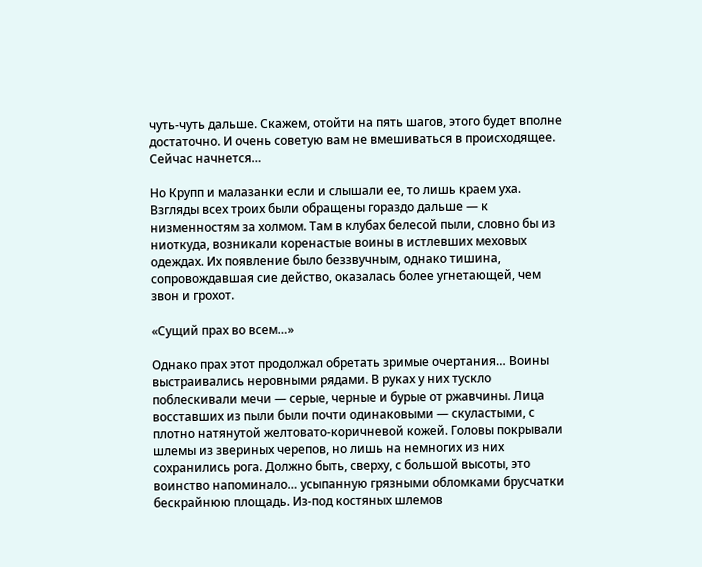чуть-чуть дальше. Скажем, отойти на пять шагов, этого будет вполне достаточно. И очень советую вам не вмешиваться в происходящее. Сейчас начнется…

Но Крупп и малазанки если и слышали ее, то лишь краем уха. Взгляды всех троих были обращены гораздо дальше — к низменностям за холмом. Там в клубах белесой пыли, словно бы из ниоткуда, возникали коренастые воины в истлевших меховых одеждах. Их появление было беззвучным, однако тишина, сопровождавшая сие действо, оказалась более угнетающей, чем звон и грохот.

«Сущий прах во всем…»

Однако прах этот продолжал обретать зримые очертания… Воины выстраивались неровными рядами. В руках у них тускло поблескивали мечи — серые, черные и бурые от ржавчины. Лица восставших из пыли были почти одинаковыми — скуластыми, с плотно натянутой желтовато-коричневой кожей. Головы покрывали шлемы из звериных черепов, но лишь на немногих из них сохранились рога. Должно быть, сверху, с большой высоты, это воинство напоминало… усыпанную грязными обломками брусчатки бескрайнюю площадь. Из-под костяных шлемов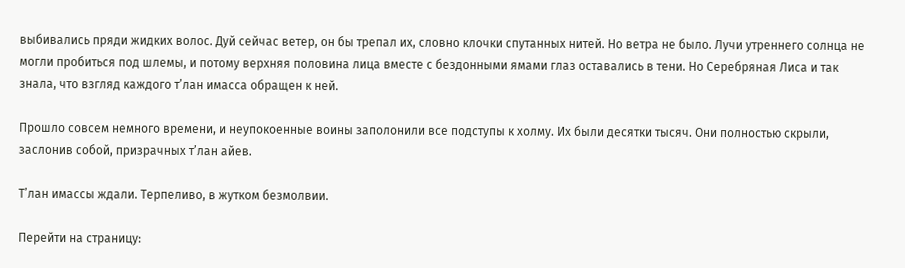выбивались пряди жидких волос. Дуй сейчас ветер, он бы трепал их, словно клочки спутанных нитей. Но ветра не было. Лучи утреннего солнца не могли пробиться под шлемы, и потому верхняя половина лица вместе с бездонными ямами глаз оставались в тени. Но Серебряная Лиса и так знала, что взгляд каждого т’лан имасса обращен к ней.

Прошло совсем немного времени, и неупокоенные воины заполонили все подступы к холму. Их были десятки тысяч. Они полностью скрыли, заслонив собой, призрачных т’лан айев.

Т’лан имассы ждали. Терпеливо, в жутком безмолвии.

Перейти на страницу: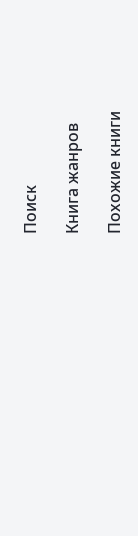Поиск

Книга жанров

Похожие книги